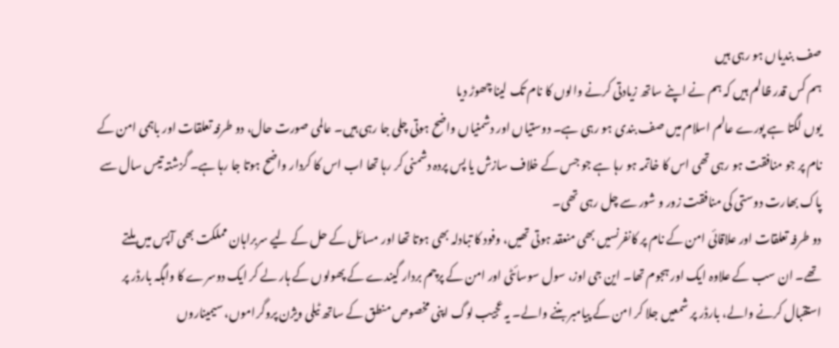صف بندیاں ہو رہی ہیں
ہم کس قدر ظالم ہیں کہ ہم نے اپنے ساتھ زیادتی کرنے والوں کا نام تک لینا چھوڑ دیا
یوں لگتا ہے پورے عالم اسلام میں صف بندی ہو رہی ہے۔ دوستیاں اور دشمنیاں واضح ہوتی چلی جا رہی ہیں۔ عالمی صورت حال، دو طرفہ تعلقات اور باہمی امن کے نام پر جو منافقت ہو رہی تھی اس کا خاتمہ ہو رہا ہے جو جس کے خلاف سازش یا پس پردہ دشمنی کر رہا تھا اب اس کا کردار واضح ہوتا جا رہا ہے۔ گزشتہ تیس سال سے پاک بھارت دوستی کی منافقت زور و شور سے چل رہی تھی۔
دو طرفہ تعلقات اور علاقائی امن کے نام پر کانفرنسیں بھی منعقد ہوتی تھیں، وفود کا تبادلہ بھی ہوتا تھا اور مسائل کے حل کے لیے سربراہان مملکت بھی آپس میں ملتے تھے۔ ان سب کے علاوہ ایک اور ہجوم تھا۔ این جی اوز، سول سوسائٹی اور امن کے پرچم بردار گیندے کے پھولوں کے ہار لے کر ایک دوسرے کا واہگہ بارڈر پر استقبال کرنے والے، بارڈر پر شمعیں جلا کر امن کے پیامبر بننے والے۔ یہ عجیب لوگ اپنی مخصوص منطق کے ساتھ ٹیلی ویژن پروگراموں، سیمیناروں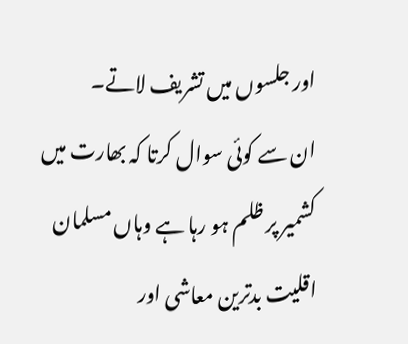اور جلسوں میں تشریف لاتے۔
ان سے کوئی سوال کرتا کہ بھارت میں کشمیر پر ظلم ہو رہا ہے وہاں مسلمان اقلیت بدترین معاشی اور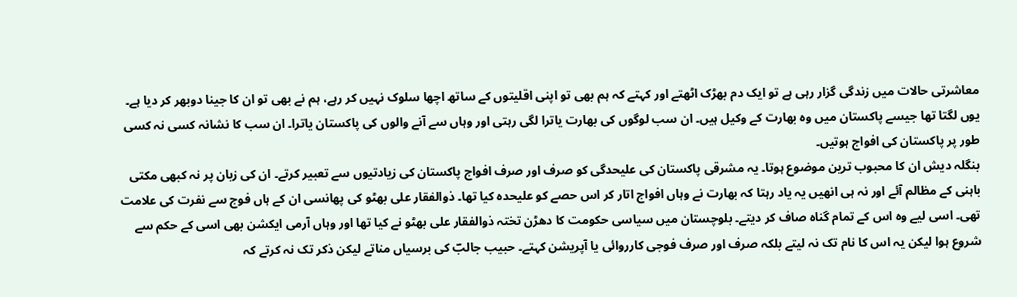معاشرتی حالات میں زندگی گزار رہی ہے تو ایک دم بھڑک اٹھتے اور کہتے کہ ہم بھی تو اپنی اقلیتوں کے ساتھ اچھا سلوک نہیں کر رہے، ہم نے بھی تو ان کا جینا دوبھر کر دیا ہے۔ یوں لگتا تھا جیسے پاکستان میں وہ بھارت کے وکیل ہیں۔ ان سب لوگوں کی بھارت یاترا لگی رہتی اور وہاں سے آنے والوں کی پاکستان یاترا۔ ان سب کا نشانہ کسی نہ کسی طور پر پاکستان کی افواج ہوتیں۔
بنگلہ دیش ان کا محبوب ترین موضوع ہوتا۔ یہ مشرقی پاکستان کی علیحدگی کو صرف اور صرف افواج پاکستان کی زیادتیوں سے تعبیر کرتے۔ ان کی زبان پر نہ کبھی مکتی باہنی کے مظالم آئے اور نہ ہی انھیں یہ یاد رہتا کہ بھارت نے وہاں افواج اتار کر اس حصے کو علیحدہ کیا تھا۔ ذوالفقار علی بھٹو کی پھانسی ان کے ہاں فوج سے نفرت کی علامت تھی۔ اسی لیے وہ اس کے تمام گناہ صاف کر دیتے۔ بلوچستان میں سیاسی حکومت کا دھڑن تختہ ذوالفقار علی بھٹو نے کیا تھا اور وہاں آرمی ایکشن بھی اسی کے حکم سے شروع ہوا لیکن یہ اس کا نام تک نہ لیتے بلکہ صرف اور صرف فوجی کارروائی یا آپریشن کہتے۔ حبیب جالبؔ کی برسیاں مناتے لیکن ذکر تک نہ کرتے کہ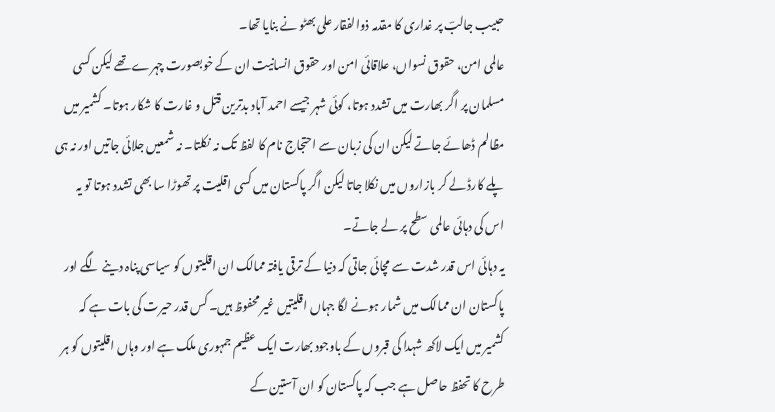حبیب جالبؔ پر غداری کا مقدمہ ذوالفقار علی بھٹو نے بنایا تھا۔
عالمی امن، حقوق نسواں، علاقائی امن اور حقوق انسانیت ان کے خوبصورت چہرے تھے لیکن کسی مسلمان پر اگر بھارت میں تشدد ہوتا، کوئی شہر جیسے احمد آباد بدترین قتل و غارت کا شکار ہوتا۔ کشمیر میں مظالم ڈھائے جاتے لیکن ان کی زبان سے احتجاج نام کا لفظ تک نہ نکلتا۔ نہ شمعیں جلائی جاتیں اور نہ ہی پلے کارڈ لے کر بازاروں میں نکلا جاتا لیکن اگر پاکستان میں کسی اقلیت پر تھوڑا سا بھی تشدد ہوتا تو یہ اس کی دہائی عالمی سطح پر لے جاتے۔
یہ دہائی اس قدر شدت سے مچائی جاتی کہ دنیا کے ترقی یافتہ ممالک ان اقلیتوں کو سیاسی پناہ دینے لگے اور پاکستان ان ممالک میں شمار ہونے لگا جہاں اقلیتیں غیر محفوظ ہیں۔ کس قدر حیرت کی بات ہے کہ کشمیر میں ایک لاکھ شہدا کی قبروں کے باوجود بھارت ایک عظیم جمہوری ملک ہے اور وہاں اقلیتوں کو ہر طرح کا تحفظ حاصل ہے جب کہ پاکستان کو ان آستین کے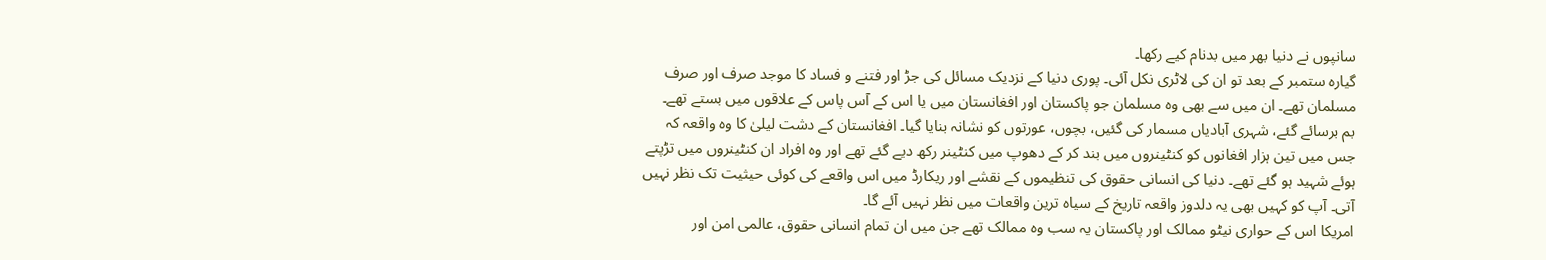سانپوں نے دنیا بھر میں بدنام کیے رکھا۔
گیارہ ستمبر کے بعد تو ان کی لاٹری نکل آئی۔ پوری دنیا کے نزدیک مسائل کی جڑ اور فتنے و فساد کا موجد صرف اور صرف مسلمان تھے۔ ان میں سے بھی وہ مسلمان جو پاکستان اور افغانستان میں یا اس کے آس پاس کے علاقوں میں بستے تھے۔
بم برسائے گئے، شہری آبادیاں مسمار کی گئیں، بچوں، عورتوں کو نشانہ بنایا گیا۔ افغانستان کے دشت لیلیٰ کا وہ واقعہ کہ جس میں تین ہزار افغانوں کو کنٹینروں میں بند کر کے دھوپ میں کنٹینر رکھ دیے گئے تھے اور وہ افراد ان کنٹینروں میں تڑپتے ہوئے شہید ہو گئے تھے۔ دنیا کی انسانی حقوق کی تنظیموں کے نقشے اور ریکارڈ میں اس واقعے کی کوئی حیثیت تک نظر نہیں آتی۔ آپ کو کہیں بھی یہ دلدوز واقعہ تاریخ کے سیاہ ترین واقعات میں نظر نہیں آئے گا۔
امریکا اس کے حواری نیٹو ممالک اور پاکستان یہ سب وہ ممالک تھے جن میں ان تمام انسانی حقوق، عالمی امن اور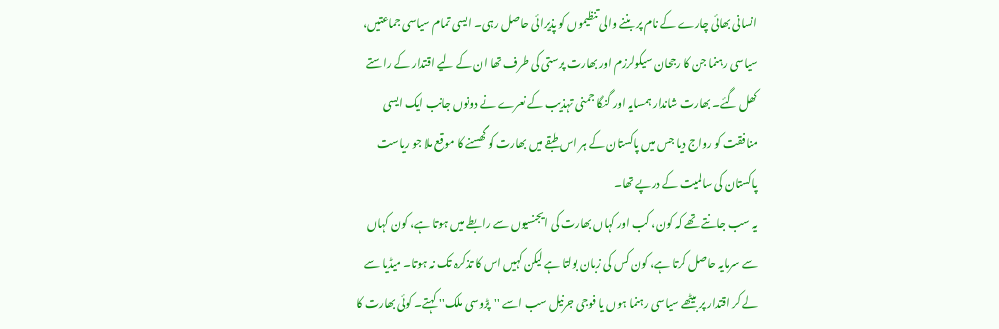انسانی بھائی چارے کے نام پر بننے والی تنظیموں کو پذیرائی حاصل رہی۔ ایسی تمام سیاسی جماعتیں، سیاسی رہنما جن کا رجحان سیکولرزم اور بھارت پرستی کی طرف تھا ان کے لیے اقتدار کے راستے کھل گئے۔ بھارت شاندار ہمسایہ اور گنگا جمنی تہذیب کے نعرے نے دونوں جانب ایک ایسی منافقت کو رواج دیا جس میں پاکستان کے ہر اس طبقے میں بھارت کو گھسنے کا موقع ملا جو ریاست پاکستان کی سالمیت کے درپے تھا۔
یہ سب جانتے تھے کہ کون، کب اور کہاں بھارت کی ایجنسیوں سے رابطے میں ہوتا ہے، کون کہاں سے سرمایہ حاصل کرتا ہے، کون کس کی زبان بولتا ہے لیکن کہیں اس کا تذکرہ تک نہ ہوتا۔ میڈیا سے لے کر اقتدار پر بیٹھے سیاسی رہنما ہوں یا فوجی جرنیل سب اسے ''پڑوسی ملک'' کہتے۔ کوئی بھارت کا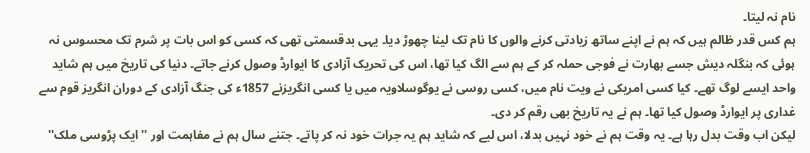نام نہ لیتا۔
ہم کس قدر ظالم ہیں کہ ہم نے اپنے ساتھ زیادتی کرنے والوں کا نام تک لینا چھوڑ دیا۔ یہی بدقسمتی تھی کہ کسی کو اس بات پر شرم تک محسوس نہ ہوئی کہ بنگلہ دیش جسے بھارت نے فوجی حملہ کر کے ہم سے الگ کیا تھا، اس کی تحریک آزادی کا ایوارڈ وصول کرنے جاتے۔ دنیا کی تاریخ میں ہم شاید واحد ایسے لوگ تھے۔ کیا کسی امریکی نے ویت نام میں، کسی روسی نے یوگوسلاویہ میں یا کسی انگریزنے 1857ء کی جنگ آزادی کے دوران انگریز قوم سے غداری پر ایوارڈ وصول کیا تھا۔ ہم نے یہ تاریخ بھی رقم کر دی۔
لیکن اب وقت بدل رہا ہے۔ یہ وقت ہم نے خود نہیں بدلا، اس لیے کہ شاید ہم یہ جرات خود نہ کر پاتے۔ جتنے سال ہم نے مفاہمت اور ''ایک پڑوسی ملک''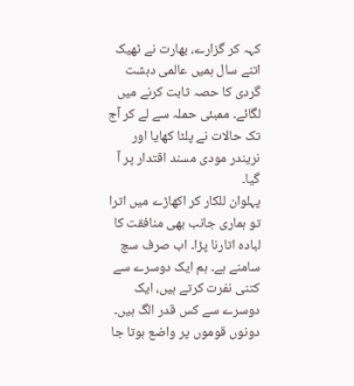کہہ کر گزارے، بھارت نے ٹھیک اتنے سال ہمیں عالمی دہشت گردی کا حصہ ثابت کرنے میں لگائے۔ ممبئی حملہ سے لے کر آج تک حالات نے پلٹا کھایا اور نریندر مودی مسند اقتدار پر آ گیا۔
پہلوان للکار کر اکھاڑے میں اترا تو ہماری جانب بھی منافقت کا لبادہ اتارنا پڑا۔ اب صرف سچ سامنے ہے۔ ہم ایک دوسرے سے کتنی نفرت کرتے ہیں، ایک دوسرے سے کس قدر الگ ہیں۔ دونوں قوموں پر واضع ہوتا جا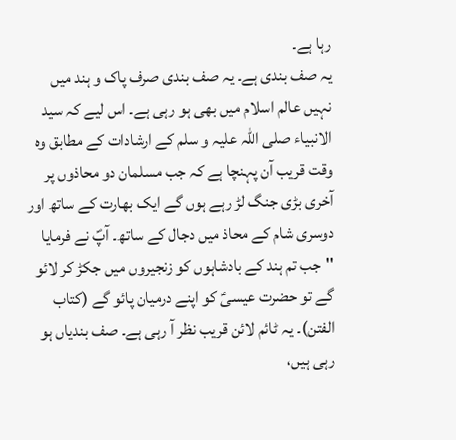رہا ہے۔
یہ صف بندی ہے۔ یہ صف بندی صرف پاک و ہند میں نہیں عالم اسلام میں بھی ہو رہی ہے۔ اس لیے کہ سید الانبیاء صلی اللہ علیہ و سلم کے ارشادات کے مطابق وہ وقت قریب آن پہنچا ہے کہ جب مسلمان دو محاذوں پر آخری بڑی جنگ لڑ رہے ہوں گے ایک بھارت کے ساتھ اور دوسری شام کے محاذ میں دجال کے ساتھ۔ آپؐ نے فرمایا ''جب تم ہند کے بادشاہوں کو زنجیروں میں جکڑ کر لائو گے تو حضرت عیسیؑ کو اپنے درمیان پائو گے (کتاب الفتن)۔ یہ ٹائم لائن قریب نظر آ رہی ہے۔ صف بندیاں ہو رہی ہیں،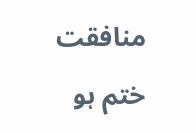منافقت ختم ہو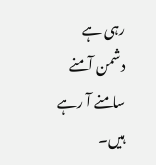رہی ہے دشمن آمنے سامنے آ رہے ہیں۔